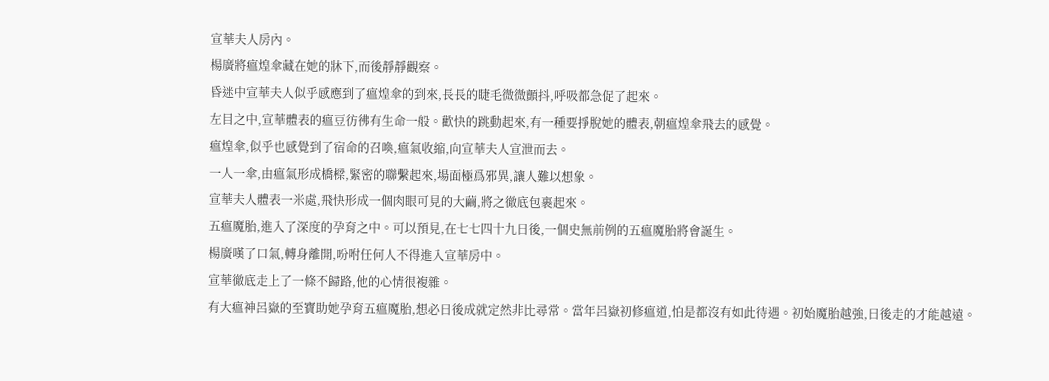宣華夫人房內。
楊廣將瘟煌傘藏在她的牀下,而後靜靜觀察。
昏迷中宣華夫人似乎感應到了瘟煌傘的到來,長長的睫毛微微顫抖,呼吸都急促了起來。
左目之中,宣華體表的瘟豆彷彿有生命一般。歡快的跳動起來,有一種要掙脫她的體表,朝瘟煌傘飛去的感覺。
瘟煌傘,似乎也感覺到了宿命的召喚,瘟氣收縮,向宣華夫人宣泄而去。
一人一傘,由瘟氣形成橋樑,緊密的聯繫起來,場面極爲邪異,讓人難以想象。
宣華夫人體表一米處,飛快形成一個肉眼可見的大繭,將之徹底包裹起來。
五瘟魔胎,進入了深度的孕育之中。可以預見,在七七四十九日後,一個史無前例的五瘟魔胎將會誕生。
楊廣嘆了口氣,轉身離開,吩咐任何人不得進入宣華房中。
宣華徹底走上了一條不歸路,他的心情很複雜。
有大瘟神呂嶽的至寶助她孕育五瘟魔胎,想必日後成就定然非比尋常。當年呂嶽初修瘟道,怕是都沒有如此待遇。初始魔胎越強,日後走的才能越遠。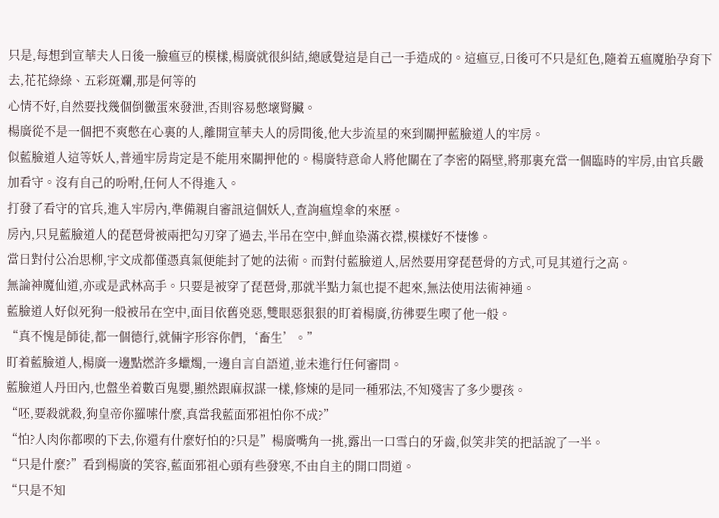只是,每想到宣華夫人日後一臉瘟豆的模樣,楊廣就很糾結,總感覺這是自己一手造成的。這瘟豆,日後可不只是紅色,隨着五瘟魔胎孕育下去,花花綠綠、五彩斑斕,那是何等的
心情不好,自然要找幾個倒黴蛋來發泄,否則容易憋壞腎臟。
楊廣從不是一個把不爽憋在心裏的人,離開宣華夫人的房間後,他大步流星的來到關押藍臉道人的牢房。
似藍臉道人這等妖人,普通牢房肯定是不能用來關押他的。楊廣特意命人將他關在了李密的隔壁,將那裏充當一個臨時的牢房,由官兵嚴加看守。沒有自己的吩咐,任何人不得進入。
打發了看守的官兵,進入牢房內,準備親自審訊這個妖人,查詢瘟煌傘的來歷。
房內,只見藍臉道人的琵琶骨被兩把勾刃穿了過去,半吊在空中,鮮血染滿衣襟,模樣好不悽慘。
當日對付公冶思柳,宇文成都僅憑真氣便能封了她的法術。而對付藍臉道人,居然要用穿琵琶骨的方式,可見其道行之高。
無論神魔仙道,亦或是武林高手。只要是被穿了琵琶骨,那就半點力氣也提不起來,無法使用法術神通。
藍臉道人好似死狗一般被吊在空中,面目依舊兇惡,雙眼惡狠狠的盯着楊廣,彷彿要生喫了他一般。
“真不愧是師徒,都一個德行,就倆字形容你們,‘畜生’。”
盯着藍臉道人,楊廣一邊點燃許多蠟燭,一邊自言自語道,並未進行任何審問。
藍臉道人丹田內,也盤坐着數百鬼嬰,顯然跟麻叔謀一樣,修煉的是同一種邪法,不知殘害了多少嬰孩。
“呸,要殺就殺,狗皇帝你羅嗦什麼,真當我藍面邪祖怕你不成?”
“怕?人肉你都喫的下去,你還有什麼好怕的?只是”楊廣嘴角一挑,露出一口雪白的牙齒,似笑非笑的把話說了一半。
“只是什麼?”看到楊廣的笑容,藍面邪祖心頭有些發寒,不由自主的開口問道。
“只是不知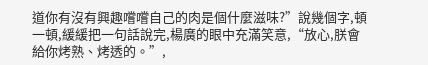道你有沒有興趣嚐嚐自己的肉是個什麼滋味?”說幾個字,頓一頓,緩緩把一句話說完,楊廣的眼中充滿笑意,“放心,朕會給你烤熟、烤透的。”,